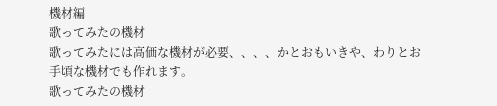機材編
歌ってみたの機材
歌ってみたには高価な機材が必要、、、、かとおもいきや、わりとお手頃な機材でも作れます。
歌ってみたの機材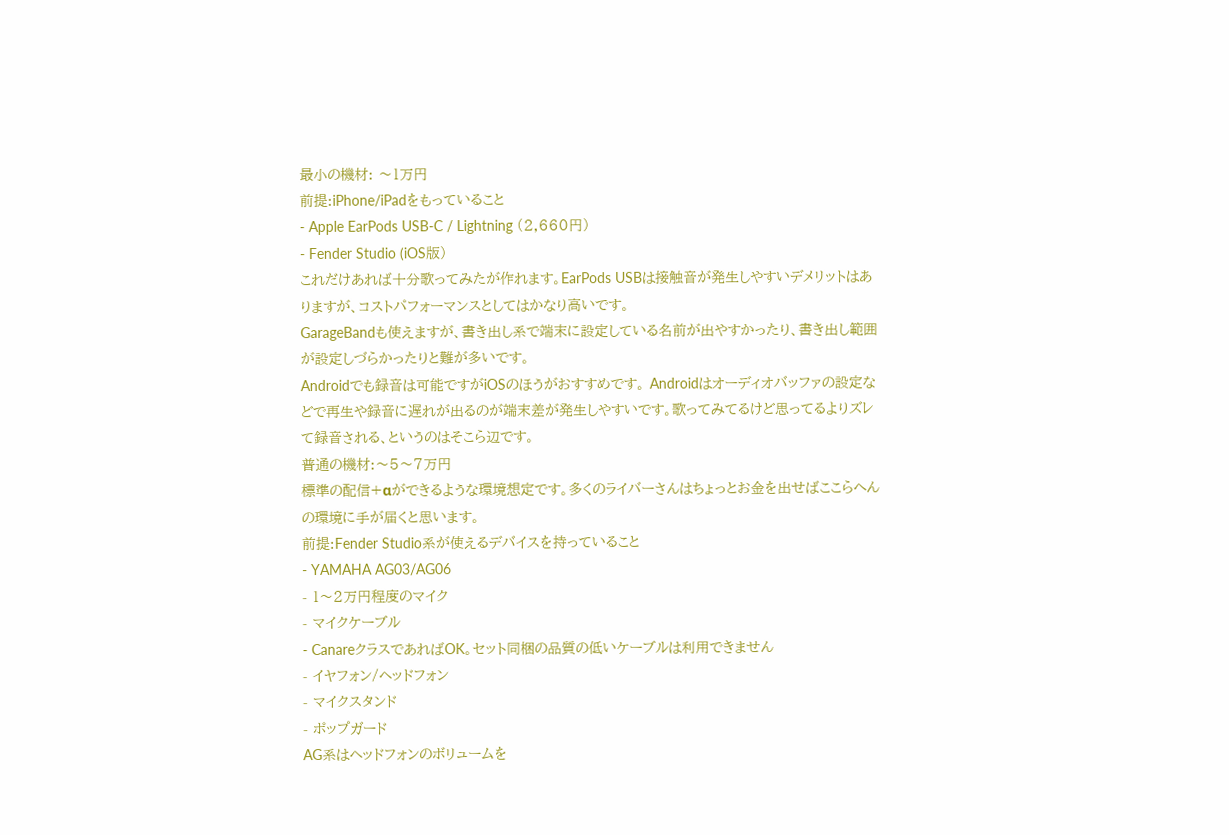最小の機材: 〜1万円
前提:iPhone/iPadをもっていること
- Apple EarPods USB-C / Lightning (2,660円)
- Fender Studio (iOS版)
これだけあれば十分歌ってみたが作れます。EarPods USBは接触音が発生しやすいデメリットはありますが、コストパフォーマンスとしてはかなり高いです。
GarageBandも使えますが、書き出し系で端末に設定している名前が出やすかったり、書き出し範囲が設定しづらかったりと難が多いです。
Androidでも録音は可能ですがiOSのほうがおすすめです。 Androidはオーディオバッファの設定などで再生や録音に遅れが出るのが端末差が発生しやすいです。歌ってみてるけど思ってるよりズレて録音される、というのはそこら辺です。
普通の機材:〜5〜7万円
標準の配信+αができるような環境想定です。多くのライバーさんはちょっとお金を出せばここらへんの環境に手が届くと思います。
前提:Fender Studio系が使えるデバイスを持っていること
- YAMAHA AG03/AG06
- 1〜2万円程度のマイク
- マイクケーブル
- CanareクラスであればOK。セット同梱の品質の低いケーブルは利用できません
- イヤフォン/ヘッドフォン
- マイクスタンド
- ポップガード
AG系はヘッドフォンのボリュームを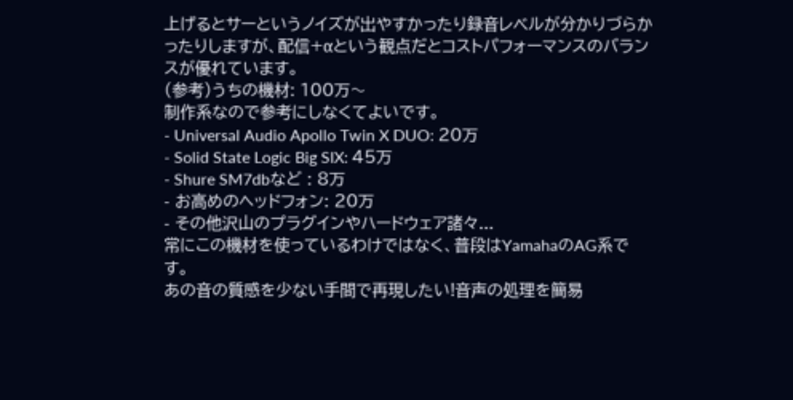上げるとサーというノイズが出やすかったり録音レベルが分かりづらかったりしますが、配信+αという観点だとコストパフォーマンスのバランスが優れています。
(参考)うちの機材: 100万〜
制作系なので参考にしなくてよいです。
- Universal Audio Apollo Twin X DUO: 20万
- Solid State Logic Big SIX: 45万
- Shure SM7dbなど : 8万
- お高めのヘッドフォン: 20万
- その他沢山のプラグインやハードウェア諸々...
常にこの機材を使っているわけではなく、普段はYamahaのAG系です。
あの音の質感を少ない手間で再現したい!音声の処理を簡易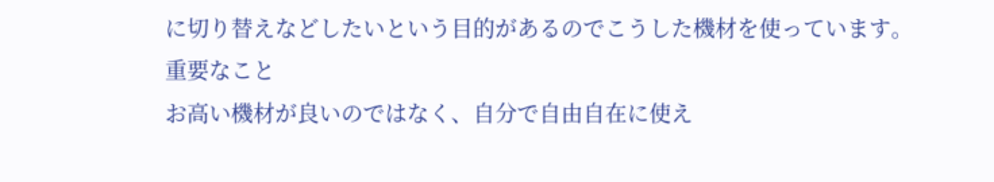に切り替えなどしたいという目的があるのでこうした機材を使っています。
重要なこと
お高い機材が良いのではなく、自分で自由自在に使え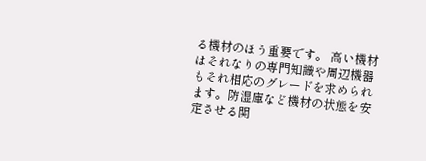る機材のほう重要です。 高い機材はそれなりの専門知識や周辺機器もそれ相応のグレードを求められます。防湿庫など機材の状態を安定させる関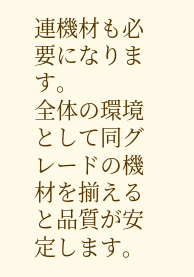連機材も必要になります。
全体の環境として同グレードの機材を揃えると品質が安定します。